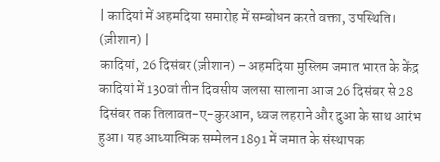| कादियां में अहमदिया समारोह में सम्बोधन करते वक्ता, उपस्थिति। (ज़ीशान) |
कादियां, 26 दिसंबर (ज़ीशान) – अहमदिया मुस्लिम जमात भारत के केंद्र कादियां में 130वां तीन दिवसीय जलसा सालाना आज 26 दिसंबर से 28 दिसंबर तक तिलावत-ए-कुरआन, ध्वज लहराने और दुआ के साथ आरंभ हुआ। यह आध्यात्मिक सम्मेलन 1891 में जमात के संस्थापक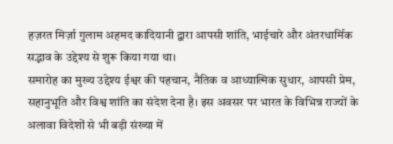हज़रत मिर्ज़ा गुलाम अहमद कादियानी द्वारा आपसी शांति, भाईचारे और अंतरधार्मिक सद्भाव के उद्देश्य से शुरू किया गया था।
समारोह का मुख्य उद्देश्य ईश्वर की पहचान, नैतिक व आध्यात्मिक सुधार, आपसी प्रेम, सहानुभूति और विश्व शांति का संदेश देना है। इस अवसर पर भारत के विभिन्न राज्यों के अलावा विदेशों से भी बड़ी संख्या में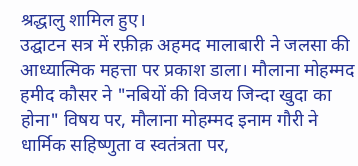श्रद्धालु शामिल हुए।
उद्घाटन सत्र में रफ़ीक़ अहमद मालाबारी ने जलसा की आध्यात्मिक महत्ता पर प्रकाश डाला। मौलाना मोहम्मद हमीद कौसर ने "नबियों की विजय जिन्दा खुदा का होना" विषय पर, मौलाना मोहम्मद इनाम गौरी ने धार्मिक सहिष्णुता व स्वतंत्रता पर,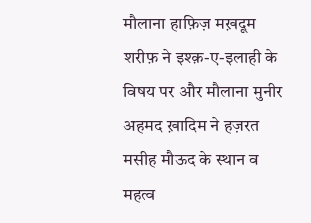मौलाना हाफ़िज़ मख़दूम शरीफ़ ने इश्क़-ए-इलाही के विषय पर और मौलाना मुनीर अहमद ख़ादिम ने हज़रत मसीह मौऊद के स्थान व महत्व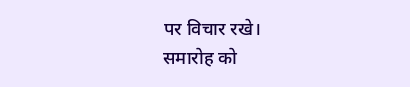पर विचार रखे।
समारोह को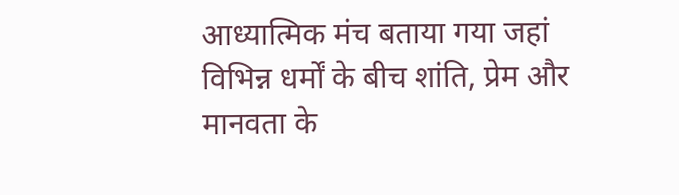आध्यात्मिक मंच बताया गया जहां विभिन्न धर्मों के बीच शांति, प्रेम और मानवता के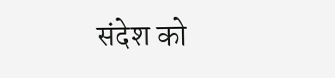संदेश को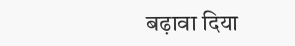बढ़ावा दिया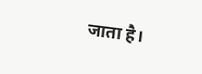जाता है।